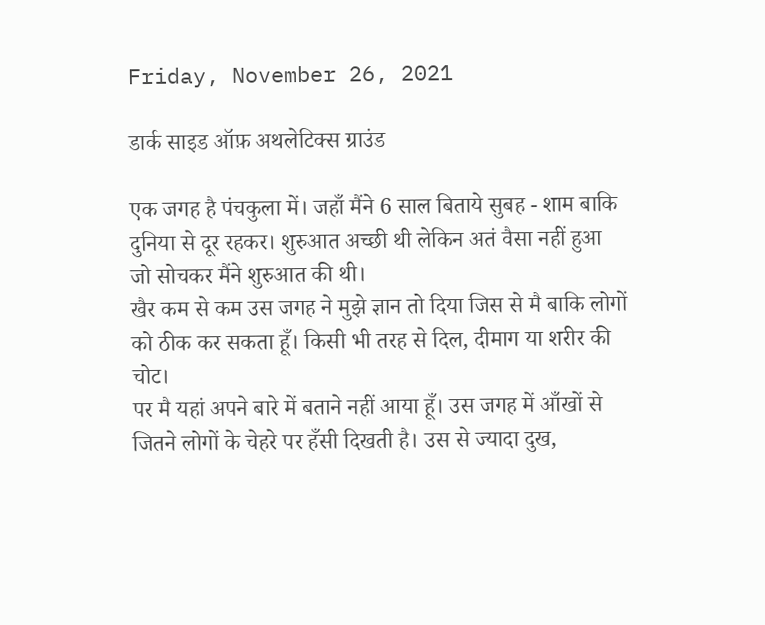Friday, November 26, 2021

डार्क साइड ऑफ़ अथलेटिक्स ग्राउंड

एक जगह है पंचकुला में। जहाँ मैंने 6 साल बिताये सुबह - शाम बाकि दुनिया से दूर रहकर। शुरुआत अच्छी थी लेकिन अतं वैसा नहीं हुआ जो सोचकर मैंने शुरुआत की थी।
खैर कम से कम उस जगह ने मुझे ज्ञान तो दिया जिस से मै बाकि लोगों को ठीक कर सकता हूँ। किसी भी तरह से दिल, दीमाग या शरीर की चोट।
पर मै यहां अपने बारे में बताने नहीं आया हूँ। उस जगह में आँखों से जितने लोगों के चेहरे पर हँसी दिखती है। उस से ज्यादा दुख,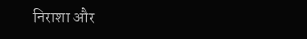निराशा और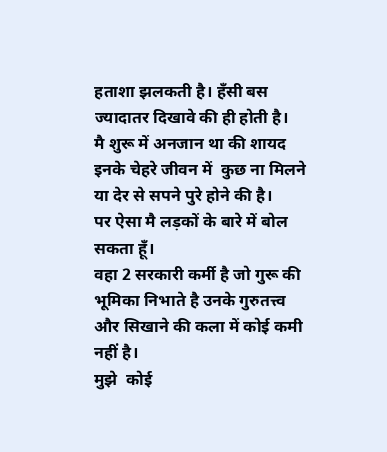हताशा झलकती है। हँसी बस ज्यादातर दिखावे की ही होती है।
मै शुरू में अनजान था की शायद इनके चेहरे जीवन में  कुछ ना मिलने या देर से सपने पुरे होने की है।
पर ऐसा मै लड़कों के बारे में बोल सकता हूँ।
वहा 2 सरकारी कर्मी है जो गुरू की भूमिका निभाते है उनके गुरुतत्त्व और सिखाने की कला में कोई कमी नहीं है।
मुझे  कोई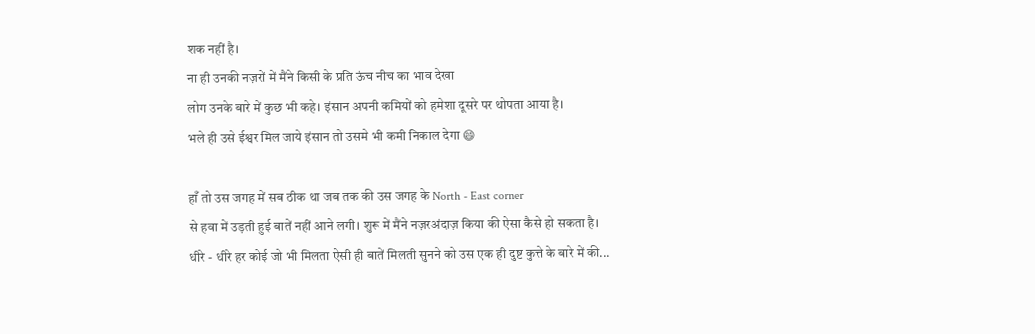शक नहीं है।
ना ही उनकी नज़रों में मैंने किसी के प्रति ऊंच नीच का भाव देखा
लोग उनके बारे में कुछ भी कहे। इंसान अपनी कमियों को हमेशा दूसरे पर थोपता आया है।
भले ही उसे ईश्वर मिल जाये इंसान तो उसमे भी कमी निकाल देगा 😄

हाँ तो उस जगह में सब ठीक था जब तक की उस जगह के North - East corner
से हवा में उड़ती हुई बातें नहीं आने लगी। शुरू में मैंने नज़रअंदाज़ किया की ऐसा कैसे हो सकता है।
धीरे - धीरे हर कोई जो भी मिलता ऐसी ही बातें मिलती सुनने को उस एक ही दुष्ट कुत्ते के बारे में की...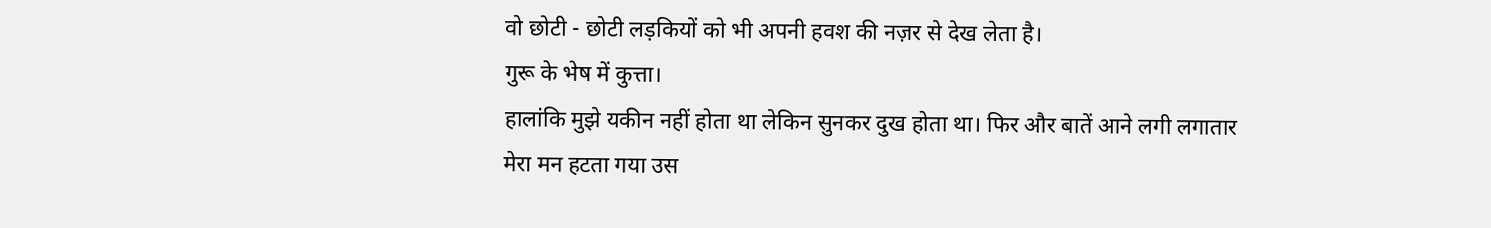वो छोटी - छोटी लड़कियों को भी अपनी हवश की नज़र से देख लेता है।
गुरू के भेष में कुत्ता।
हालांकि मुझे यकीन नहीं होता था लेकिन सुनकर दुख होता था। फिर और बातें आने लगी लगातार मेरा मन हटता गया उस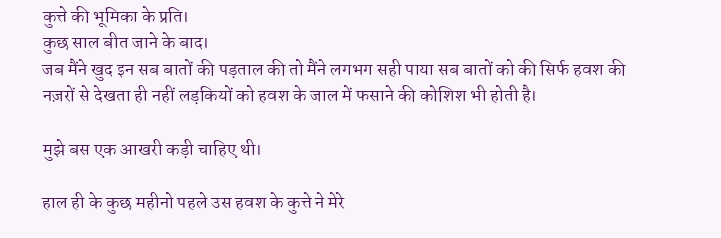कुत्ते की भूमिका के प्रति।
कुछ साल बीत जाने के बाद।
जब मैंने खुद इन सब बातों की पड़ताल की तो मैंने लगभग सही पाया सब बातों को की सिर्फ हवश की नज़रों से देखता ही नहीं लड़कियों को हवश के जाल में फसाने की कोशिश भी होती है।

मुझे बस एक आखरी कड़ी चाहिए थी।

हाल ही के कुछ महीनो पहले उस हवश के कुत्ते ने मेरे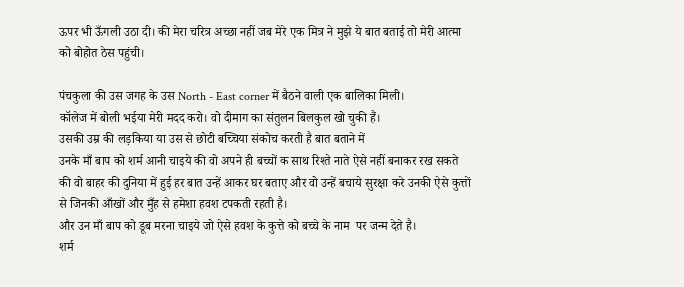ऊपर भी ऊँगली उठा दी। की मेरा चरित्र अच्छा नहीं जब मेरे एक मित्र ने मुझे ये बात बताई तो मेरी आत्मा को बोहोत ठेस पहुंची।

पंचकुला की उस जगह के उस North - East corner में बैठने वाली एक बालिका मिली।
कॉलेज में बोली भईया मेरी मदद करो। वो दीमाग का संतुलन बिलकुल खो चुकी हैं।
उसकी उम्र की लड़किया या उस से छोटी बच्चिया संकोच करती है बात बताने में
उनके माँ बाप को शर्म आनी चाइये की वो अपने ही बच्चों क साथ रिश्ते नाते ऐसे नहीं बनाकर रख सकते की वो बाहर की दुनिया में हुई हर बात उन्हें आकर घर बताए और वो उन्हें बचाये सुरक्षा करे उनकी ऐसे कुत्तों से जिनकी आँखों और मुँह से हमेशा हवश टपकती रहती है।
और उन माँ बाप को डूब मरना चाइये जो ऐसे हवश के कुत्ते को बच्चे के नाम  पर जन्म देते है।
शर्म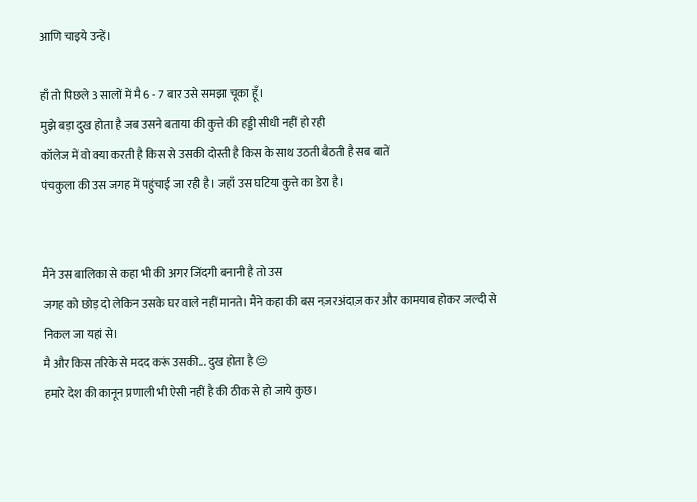आणि चाइये उन्हें।

हाँ तो पिछले 3 सालों में मै 6 - 7 बार उसे समझा चूका हूँ।
मुझे बड़ा दुख होता है जब उसने बताया की कुत्ते की हड्डी सीधी नहीं हो रही
कॉलेज में वो क्या करती है किस से उसकी दोस्ती है किस के साथ उठती बैठती है सब बातें
पंचकुला की उस जगह में पहुंचाई जा रही है। जहाँ उस घटिया कुत्ते का डेरा है।


मैंने उस बालिका से कहा भी की अगर जिंदगी बनानी है तो उस
जगह को छोड़ दो लेकिन उसके घर वाले नहीं मानते। मैंने कहा की बस नज़रअंदाज़ कर और कामयाब होकर जल्दी से निकल जा यहां से।
मै और किस तरिके से मदद करूं उसकी... दुख होता है 😔
हमारे देश की कानून प्रणाली भी ऐसी नहीं है की ठीक से हो जाये कुछ।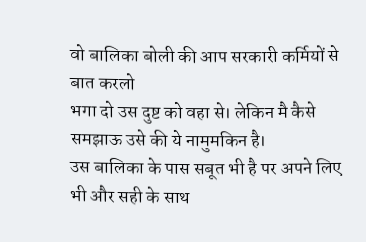वो बालिका बोली की आप सरकारी कर्मियों से बात करलो
भगा दो उस दुष्ट को वहा से। लेकिन मै कैसे समझाऊ उसे की ये नामुमकिन है।
उस बालिका के पास सबूत भी है पर अपने लिए भी और सही के साथ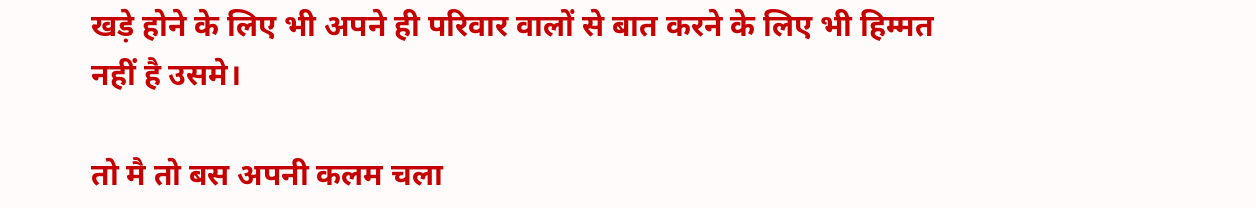खड़े होने के लिए भी अपने ही परिवार वालों से बात करने के लिए भी हिम्मत नहीं है उसमे।

तो मै तो बस अपनी कलम चला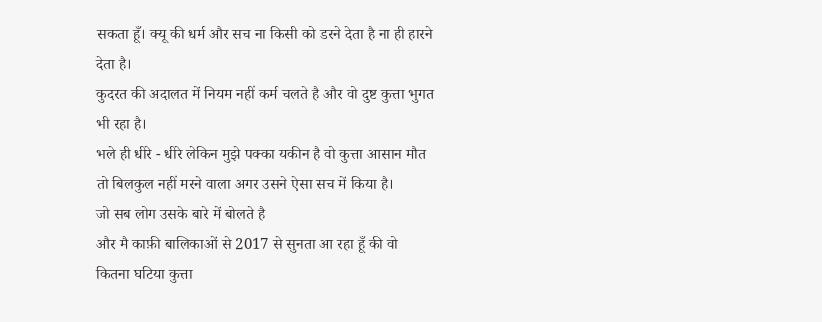सकता हूँ। क्यू की धर्म और सच ना किसी को डरने देता है ना ही हारने देता है।
कुदरत की अदालत में नियम नहीं कर्म चलते है और वो दुष्ट कुत्ता भुगत भी रहा है।
भले ही धीरे - धीरे लेकिन मुझे पक्का यकीन है वो कुत्ता आसान मौत तो बिलकुल नहीं मरने वाला अगर उसने ऐसा सच में किया है।
जो सब लोग उसके बारे में बोलते है
और मै काफ़ी बालिकाओं से 2017 से सुनता आ रहा हूँ की वो कितना घटिया कुत्ता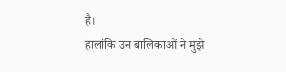है।
हालांकि उन बालिकाओं ने मुझे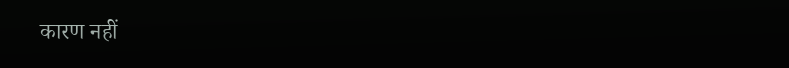कारण नहीं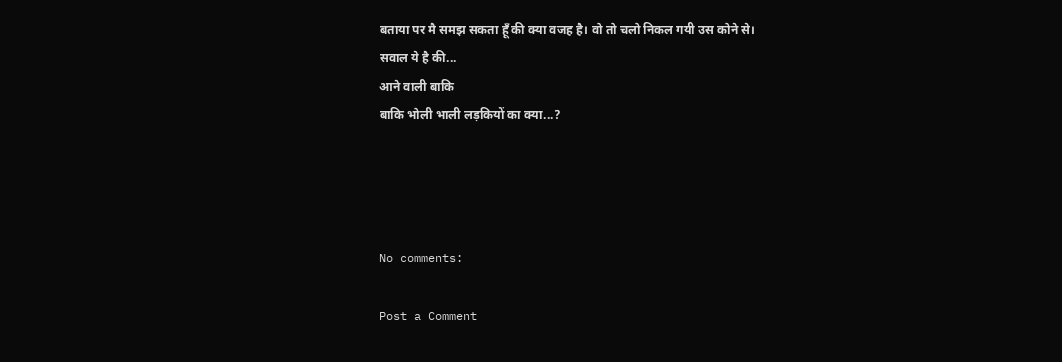बताया पर मै समझ सकता हूँ की क्या वजह है। वो तो चलो निकल गयी उस कोने से।
सवाल ये है की...
आने वाली बाकि
बाकि भोली भाली लड़कियों का क्या...?




No comments:

Post a Comment